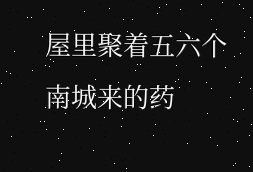屋里聚着五六个南城来的药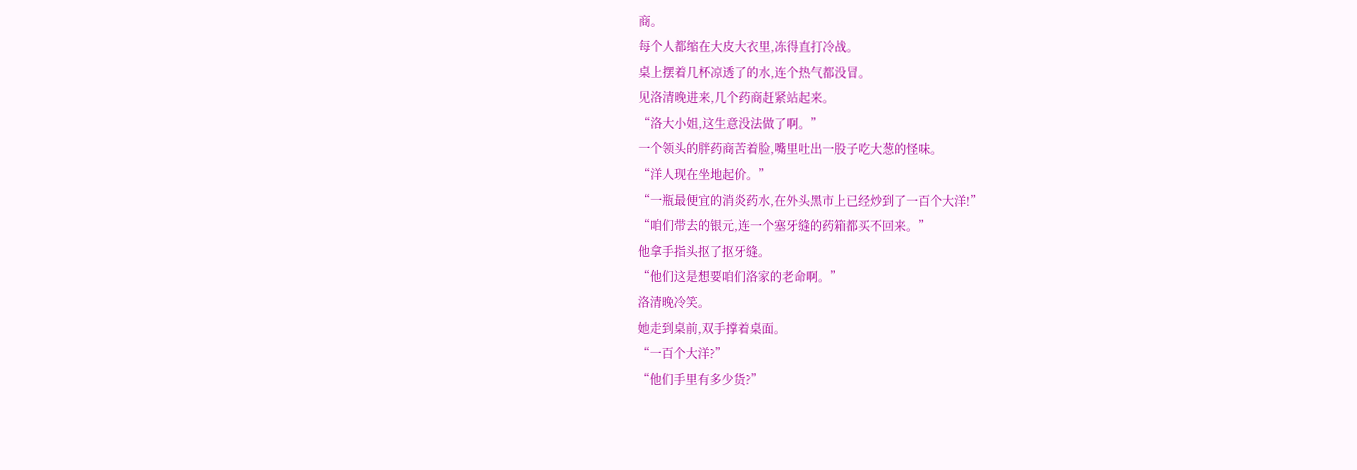商。
每个人都缩在大皮大衣里,冻得直打冷战。
桌上摆着几杯凉透了的水,连个热气都没冒。
见洛清晚进来,几个药商赶紧站起来。
“洛大小姐,这生意没法做了啊。”
一个领头的胖药商苦着脸,嘴里吐出一股子吃大葱的怪味。
“洋人现在坐地起价。”
“一瓶最便宜的消炎药水,在外头黑市上已经炒到了一百个大洋!”
“咱们带去的银元,连一个塞牙缝的药箱都买不回来。”
他拿手指头抠了抠牙缝。
“他们这是想要咱们洛家的老命啊。”
洛清晚冷笑。
她走到桌前,双手撑着桌面。
“一百个大洋?”
“他们手里有多少货?”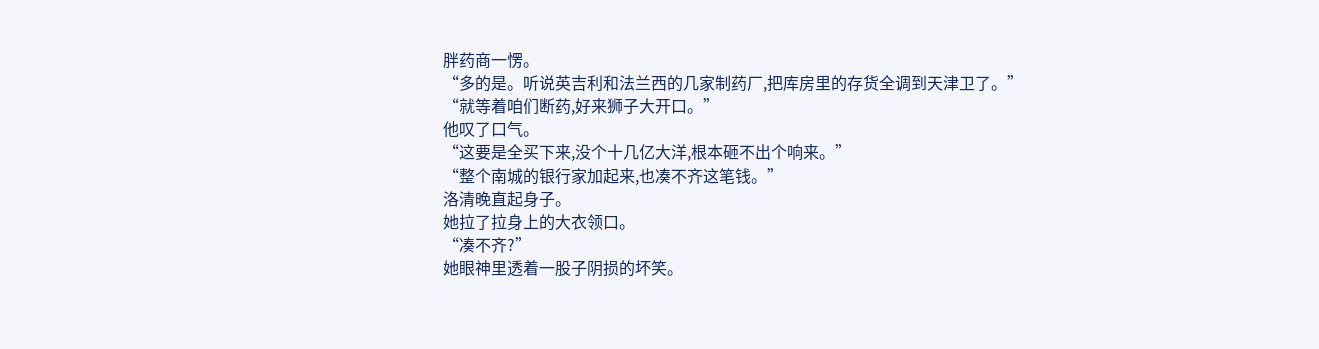胖药商一愣。
“多的是。听说英吉利和法兰西的几家制药厂,把库房里的存货全调到天津卫了。”
“就等着咱们断药,好来狮子大开口。”
他叹了口气。
“这要是全买下来,没个十几亿大洋,根本砸不出个响来。”
“整个南城的银行家加起来,也凑不齐这笔钱。”
洛清晚直起身子。
她拉了拉身上的大衣领口。
“凑不齐?”
她眼神里透着一股子阴损的坏笑。